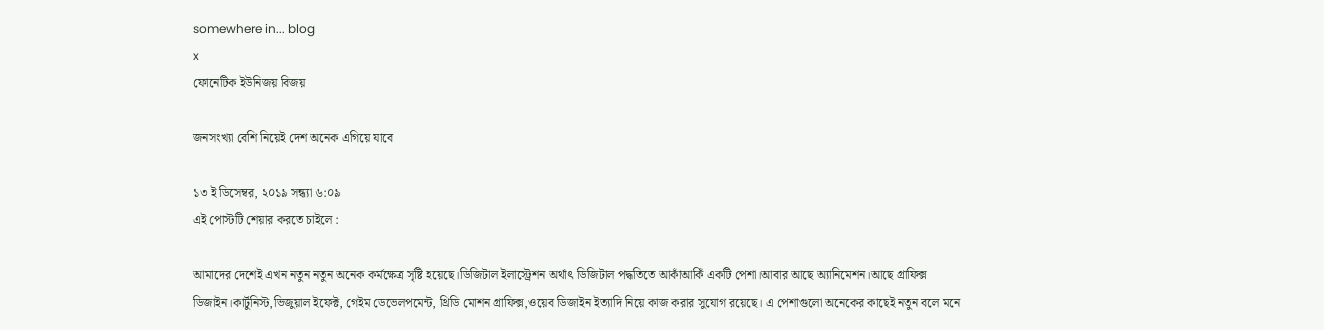somewhere in... blog
x
ফোনেটিক ইউনিজয় বিজয়

জনসংখ্যা বেশি নিয়েই দেশ অনেক এগিয়ে যাবে

১৩ ই ডিসেম্বর, ২০১৯ সন্ধ্যা ৬:০৯
এই পোস্টটি শেয়ার করতে চাইলে :

আমাদের দেশেই এখন নতুন নতুন অনেক কর্মক্ষেত্র সৃষ্টি হয়েছে।ডিজিটাল ইলাস্ট্রেশন অর্থাৎ ডিজিটাল পদ্ধতিতে আকাঁআকিঁ একটি পেশা।আবার আছে অ্যানিমেশন।আছে গ্রাফিক্স ডিজাইন।কার্টুনিস্ট,ভিজুয়াল ইফেক্ট, গেইম ডেভেলপমেন্ট, থ্রিডি মোশন গ্রাফিক্স,ওয়েব ডিজাইন ইত্যাদি নিয়ে কাজ করার সুযোগ রয়েছে। এ পেশাগুলো অনেকের কাছেই নতুন বলে মনে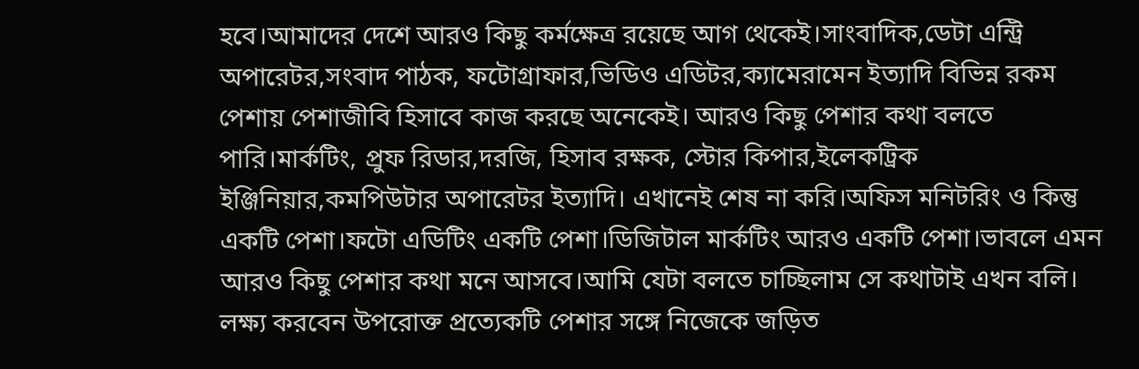হবে।আমাদের দেশে আরও কিছু কর্মক্ষেত্র রয়েছে আগ থেকেই।সাংবাদিক,ডেটা এন্ট্রি অপারেটর,সংবাদ পাঠক, ফটোগ্রাফার,ভিডিও এডিটর,ক্যামেরামেন ইত্যাদি বিভিন্ন রকম পেশায় পেশাজীবি হিসাবে কাজ করছে অনেকেই। আরও কিছু পেশার কথা বলতে পারি।মার্কটিং, প্রুফ রিডার,দরজি, হিসাব রক্ষক, স্টোর কিপার,ইলেকট্রিক ইঞ্জিনিয়ার,কমপিউটার অপারেটর ইত্যাদি। এখানেই শেষ না করি।অফিস মনিটরিং ও কিন্তু একটি পেশা।ফটো এডিটিং একটি পেশা।ডিজিটাল মার্কটিং আরও একটি পেশা।ভাবলে এমন আরও কিছু পেশার কথা মনে আসবে।আমি যেটা বলতে চাচ্ছিলাম সে কথাটাই এখন বলি। লক্ষ্য করবেন উপরোক্ত প্রত্যেকটি পেশার সঙ্গে নিজেকে জড়িত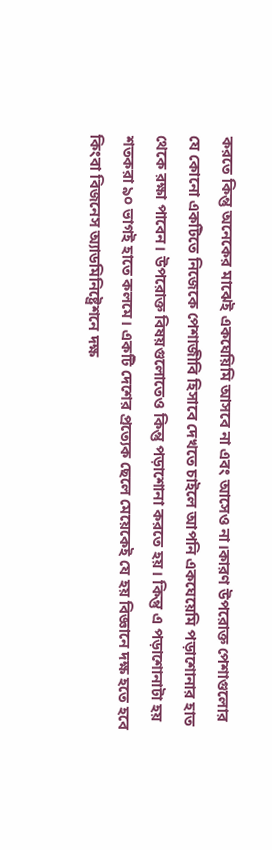করতে কিন্তু অনেকের মাঝেই একঘেয়িমি আসবে না এবং আসেও না।কারণ উপরোক্ত পেশাগুলোর যে কোনো একটিতে নিজেকে পেশাজীবি হিসাবে দেখতে চাইলে আপনি একঘেয়েমি পড়াশোনার হাত থেকে রক্ষা পাবেন। উপরোক্ত বিষয়গুলোতেও কিন্তু পড়াশোনা করতে হয়। কিন্তু এ পড়াশোনাটা হয় শতকরা ৯০ ভাগই হাতে কলমে। একটি দেশের প্রত্যেক ছেলে মেয়েকেই যে হয় বিজ্ঞানে দক্ষ হতে হবে কিংবা বিজনেস অ্যাডমিনিষ্ট্রেশনে দক্ষ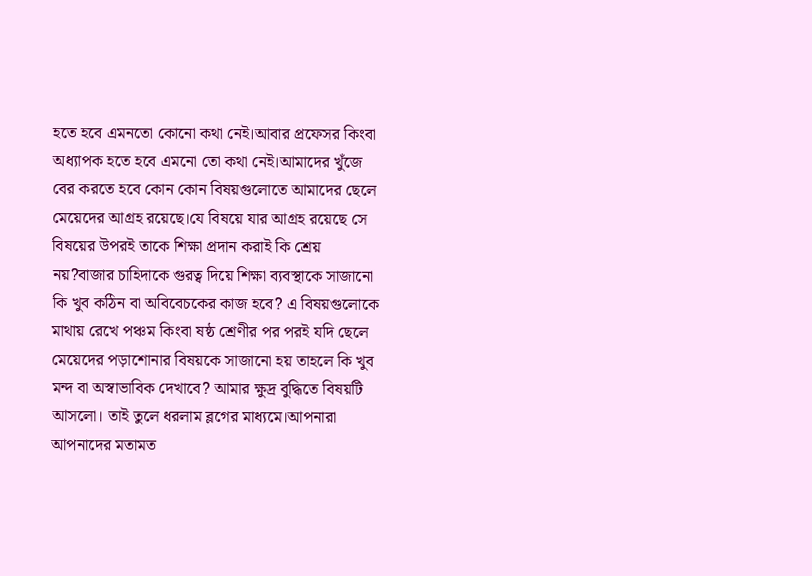হতে হবে এমনতো কোনো কথা নেই।আবার প্রফেসর কিংবা অধ্যাপক হতে হবে এমনো তো কথা নেই।আমাদের খুঁজে বের করতে হবে কোন কোন বিষয়গুলোতে আমাদের ছেলে মেয়েদের আগ্রহ রয়েছে।যে বিষয়ে যার আগ্রহ রয়েছে সে বিষয়ের উপরই তাকে শিক্ষা প্রদান করাই কি শ্রেয় নয়?বাজার চাহিদাকে গুরত্ব দিয়ে শিক্ষা ব্যবস্থাকে সাজানো কি খুব কঠিন বা অবিবেচকের কাজ হবে? এ বিষয়গুলোকে মাথায় রেখে পঞ্চম কিংবা ষষ্ঠ শ্রেণীর পর পরই যদি ছেলে মেয়েদের পড়াশোনার বিষয়কে সাজানো হয় তাহলে কি খুব মন্দ বা অস্বাভাবিক দেখাবে? আমার ক্ষুদ্র বুদ্ধিতে বিষয়টি আসলো। তাই তুলে ধরলাম ব্লগের মাধ্যমে।আপনারা আপনাদের মতামত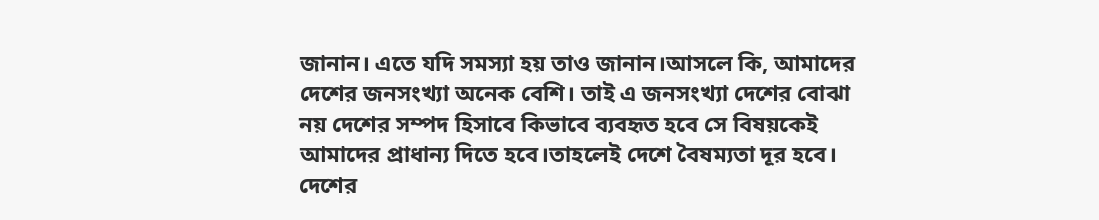জানান। এতে যদি সমস্যা হয় তাও জানান।আসলে কি, আমাদের দেশের জনসংখ্যা অনেক বেশি। তাই এ জনসংখ্যা দেশের বোঝা নয় দেশের সম্পদ হিসাবে কিভাবে ব্যবহৃত হবে সে বিষয়কেই আমাদের প্রাধান্য দিতে হবে।তাহলেই দেশে বৈষম্যতা দূর হবে। দেশের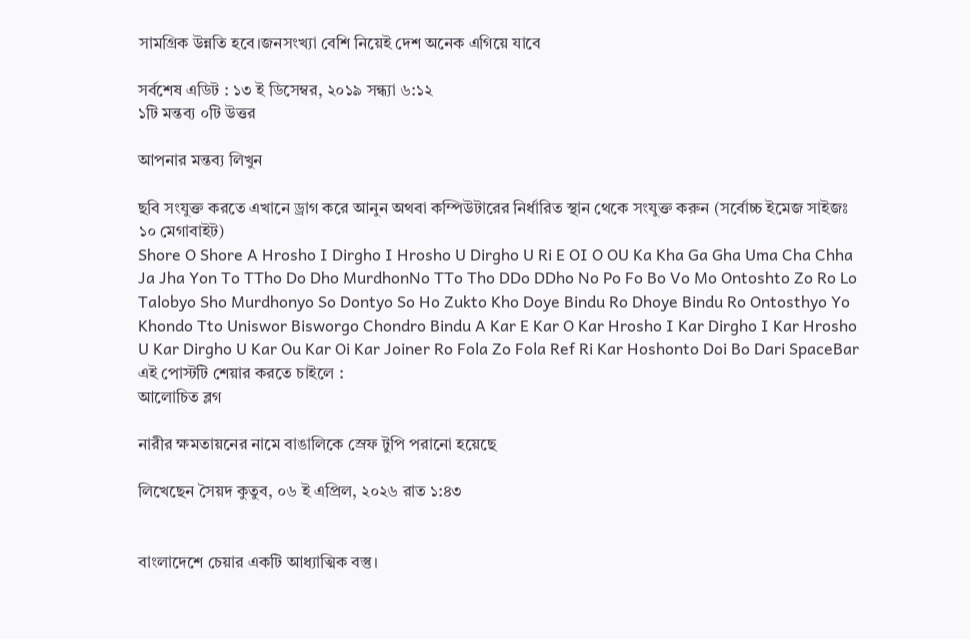সামগ্রিক উন্নতি হবে।জনসংখ্যা বেশি নিয়েই দেশ অনেক এগিয়ে যাবে

সর্বশেষ এডিট : ১৩ ই ডিসেম্বর, ২০১৯ সন্ধ্যা ৬:১২
১টি মন্তব্য ০টি উত্তর

আপনার মন্তব্য লিখুন

ছবি সংযুক্ত করতে এখানে ড্রাগ করে আনুন অথবা কম্পিউটারের নির্ধারিত স্থান থেকে সংযুক্ত করুন (সর্বোচ্চ ইমেজ সাইজঃ ১০ মেগাবাইট)
Shore O Shore A Hrosho I Dirgho I Hrosho U Dirgho U Ri E OI O OU Ka Kha Ga Gha Uma Cha Chha Ja Jha Yon To TTho Do Dho MurdhonNo TTo Tho DDo DDho No Po Fo Bo Vo Mo Ontoshto Zo Ro Lo Talobyo Sho Murdhonyo So Dontyo So Ho Zukto Kho Doye Bindu Ro Dhoye Bindu Ro Ontosthyo Yo Khondo Tto Uniswor Bisworgo Chondro Bindu A Kar E Kar O Kar Hrosho I Kar Dirgho I Kar Hrosho U Kar Dirgho U Kar Ou Kar Oi Kar Joiner Ro Fola Zo Fola Ref Ri Kar Hoshonto Doi Bo Dari SpaceBar
এই পোস্টটি শেয়ার করতে চাইলে :
আলোচিত ব্লগ

নারীর ক্ষমতায়নের নামে বাঙালিকে স্রেফ টুপি পরানো হয়েছে

লিখেছেন সৈয়দ কুতুব, ০৬ ই এপ্রিল, ২০২৬ রাত ১:৪৩


বাংলাদেশে চেয়ার একটি আধ্যাত্মিক বস্তু।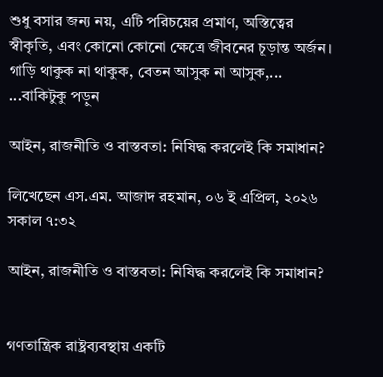শুধু বসার জন্য নয়, এটি পরিচয়ের প্রমাণ, অস্তিত্বের স্বীকৃতি, এবং কোনো কোনো ক্ষেত্রে জীবনের চূড়ান্ত অর্জন। গাড়ি থাকুক না থাকুক, বেতন আসুক না আসুক,... ...বাকিটুকু পড়ুন

আইন, রাজনীতি ও বাস্তবতা: নিষিদ্ধ করলেই কি সমাধান?

লিখেছেন এস.এম. আজাদ রহমান, ০৬ ই এপ্রিল, ২০২৬ সকাল ৭:৩২

আইন, রাজনীতি ও বাস্তবতা: নিষিদ্ধ করলেই কি সমাধান?


গণতান্ত্রিক রাষ্ট্রব্যবস্থায় একটি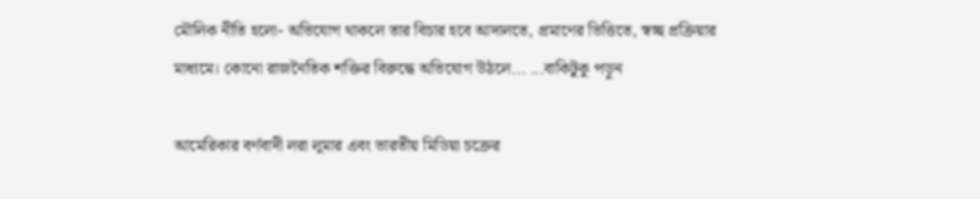মৌলিক নীতি হলো- অভিযোগ থাকলে তার বিচার হবে আদালতে, প্রমাণের ভিত্তিতে, স্বচ্ছ প্রক্রিয়ার মাধ্যমে। কোনো রাজনৈতিক শক্তির বিরুদ্ধে অভিযোগ উঠলে... ...বাকিটুকু পড়ুন

আমেরিকার বর্ণবাদী লরা লুমার এবং ভারতীয় মিডিয়া চক্রের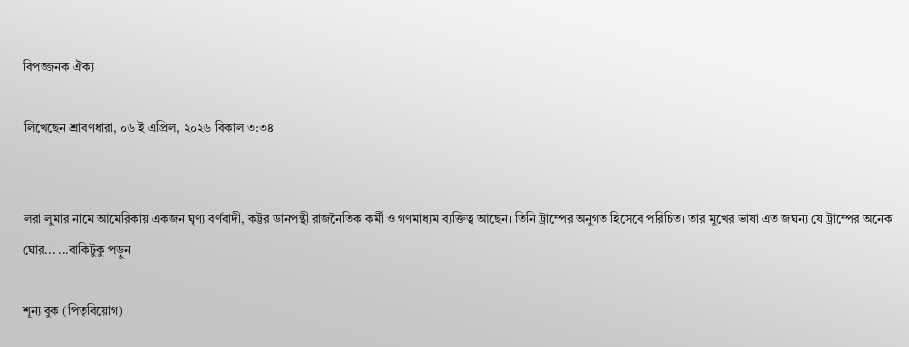বিপজ্জনক ঐক্য

লিখেছেন শ্রাবণধারা, ০৬ ই এপ্রিল, ২০২৬ বিকাল ৩:৩৪


লরা লুমার নামে আমেরিকায় একজন ঘৃণ্য বর্ণবাদী, কট্টর ডানপন্থী রাজনৈতিক কর্মী ও গণমাধ্যম ব্যক্তিত্ব আছেন। তিনি ট্রাম্পের অনুগত হিসেবে পরিচিত। তার মুখের ভাষা এত জঘন্য যে ট্রাম্পের অনেক ঘোর... ...বাকিটুকু পড়ুন

শূন্য বুক (পিতৃবিয়োগ)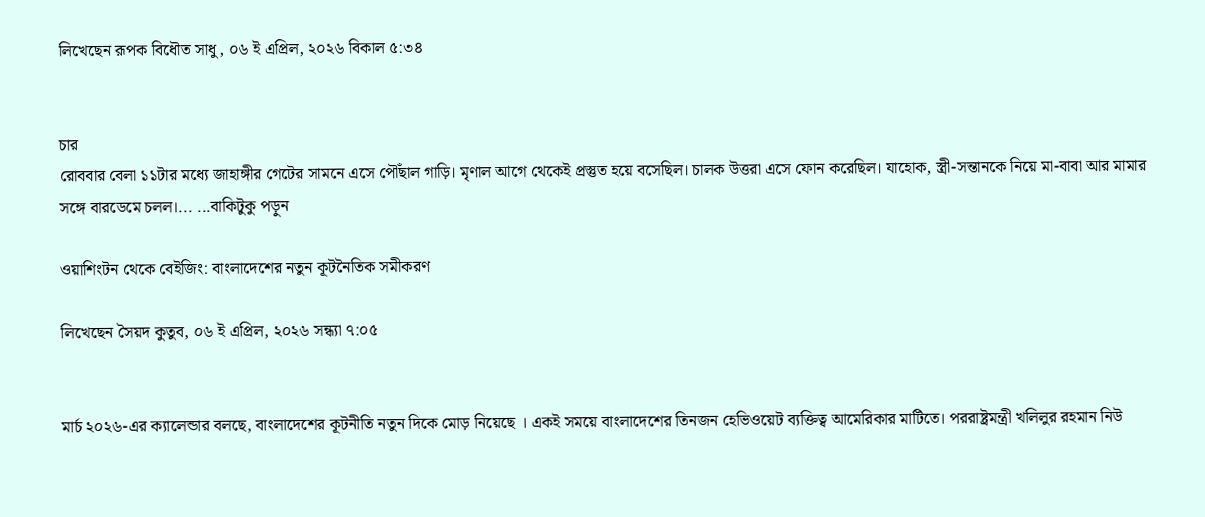লিখেছেন রূপক বিধৌত সাধু, ০৬ ই এপ্রিল, ২০২৬ বিকাল ৫:৩৪


চার
রোববার বেলা ১১টার মধ্যে জাহাঙ্গীর গেটের সামনে এসে পৌঁছাল গাড়ি। মৃণাল আগে থেকেই প্রস্তুত হয়ে বসেছিল। চালক উত্তরা এসে ফোন করেছিল। যাহোক, স্ত্রী-সন্তানকে নিয়ে মা-বাবা আর মামার সঙ্গে বারডেমে চলল।... ...বাকিটুকু পড়ুন

ওয়াশিংটন থেকে বেইজিং: বাংলাদেশের নতুন কূটনৈতিক সমীকরণ

লিখেছেন সৈয়দ কুতুব, ০৬ ই এপ্রিল, ২০২৬ সন্ধ্যা ৭:০৫


মার্চ ২০২৬-এর ক্যালেন্ডার বলছে, বাংলাদেশের কূটনীতি নতুন দিকে মোড় নিয়েছে । একই সময়ে বাংলাদেশের তিনজন হেভিওয়েট ব্যক্তিত্ব আমেরিকার মাটিতে। পররাষ্ট্রমন্ত্রী খলিলুর রহমান নিউ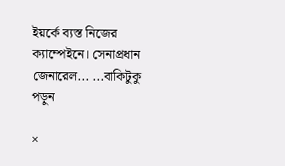ইয়র্কে ব্যস্ত নিজের ক্যাম্পেইনে। সেনাপ্রধান জেনারেল... ...বাকিটুকু পড়ুন

×